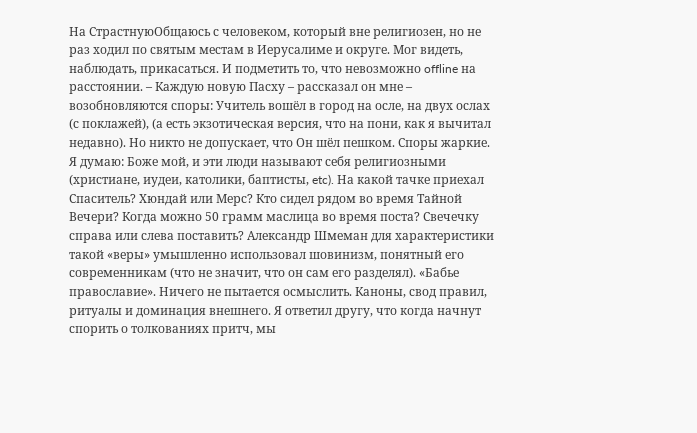На СтрастнуюОбщаюсь с человеком, который вне религиозен, но не раз ходил по святым местам в Иерусалиме и округе. Мог видеть, наблюдать, прикасаться. И подметить то, что невозможно offline на расстоянии. – Каждую новую Пасху – рассказал он мне – возобновляются споры: Учитель вошёл в город на осле, на двух ослах (с поклажей), (а есть экзотическая версия, что на пони, как я вычитал недавно). Но никто не допускает, что Он шёл пешком. Споры жаркие. Я думаю: Боже мой, и эти люди называют себя религиозными (христиане, иудеи, католики, баптисты, etc). На какой тачке приехал Спаситель? Хюндай или Мерс? Кто сидел рядом во время Тайной Вечери? Когда можно 50 грамм маслица во время поста? Свечечку справа или слева поставить? Александр Шмеман для характеристики такой «веры» умышленно использовал шовинизм, понятный его современникам (что не значит, что он сам его разделял). «Бабье православие». Ничего не пытается осмыслить. Каноны, свод правил, ритуалы и доминация внешнего. Я ответил другу, что когда начнут спорить о толкованиях притч, мы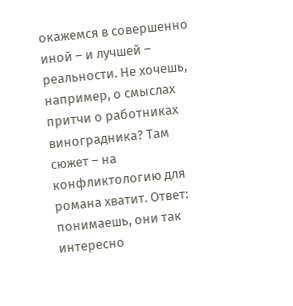окажемся в совершенно иной – и лучшей – реальности. Не хочешь, например, о смыслах притчи о работниках виноградника? Там сюжет – на конфликтологию для романа хватит. Ответ: понимаешь, они так интересно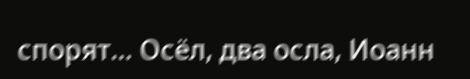спорят… Осёл, два осла, Иоанн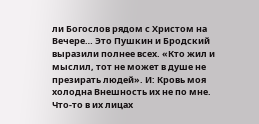ли Богослов рядом с Христом на Вечере… Это Пушкин и Бродский выразили полнее всех. «Кто жил и мыслил, тот не может в душе не презирать людей». И: Кровь моя холодна Внешность их не по мне. Что-то в их лицах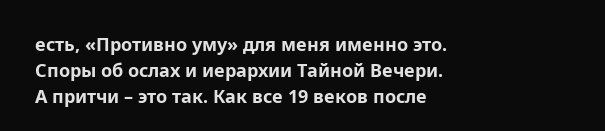есть, «Противно уму» для меня именно это. Споры об ослах и иерархии Тайной Вечери. А притчи – это так. Как все 19 веков после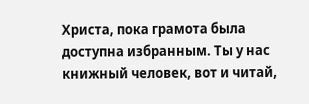Христа, пока грамота была доступна избранным. Ты у нас книжный человек, вот и читай,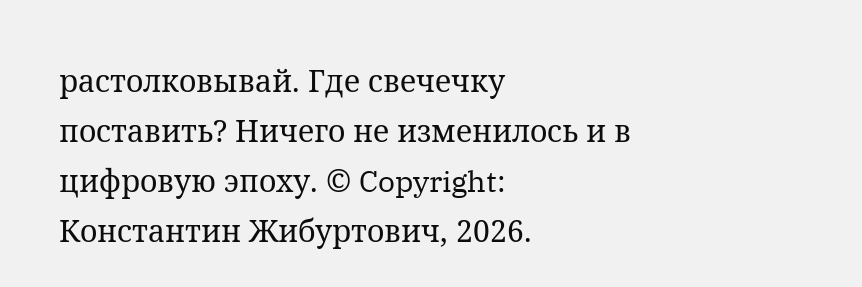растолковывай. Где свечечку поставить? Ничего не изменилось и в цифровую эпоху. © Copyright: Константин Жибуртович, 2026.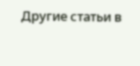Другие статьи в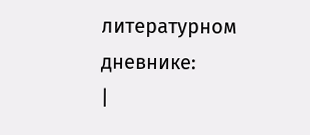литературном дневнике:
|